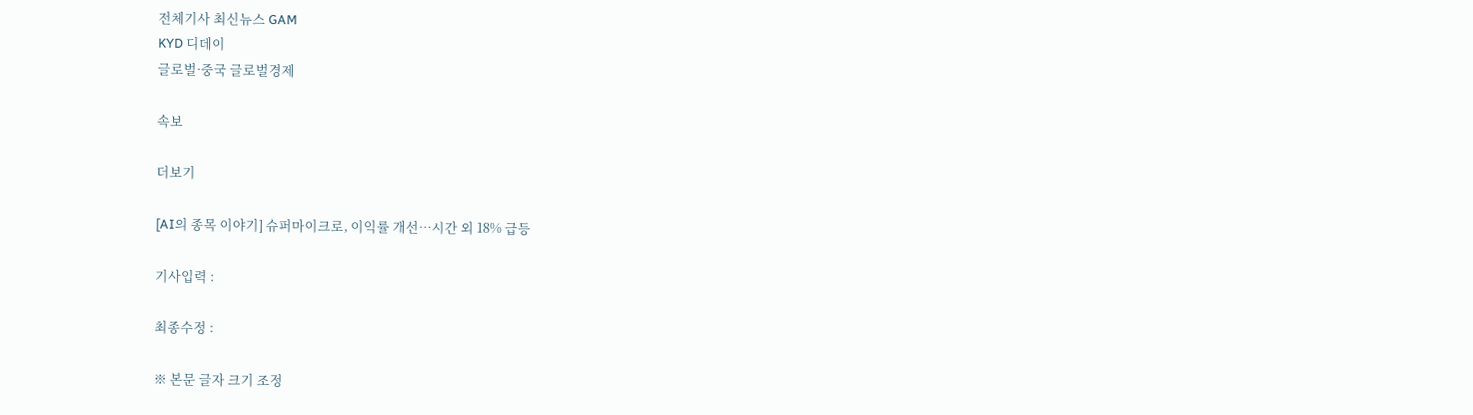전체기사 최신뉴스 GAM
KYD 디데이
글로벌·중국 글로벌경제

속보

더보기

[AI의 종목 이야기] 슈퍼마이크로, 이익률 개선…시간 외 18% 급등

기사입력 :

최종수정 :

※ 본문 글자 크기 조정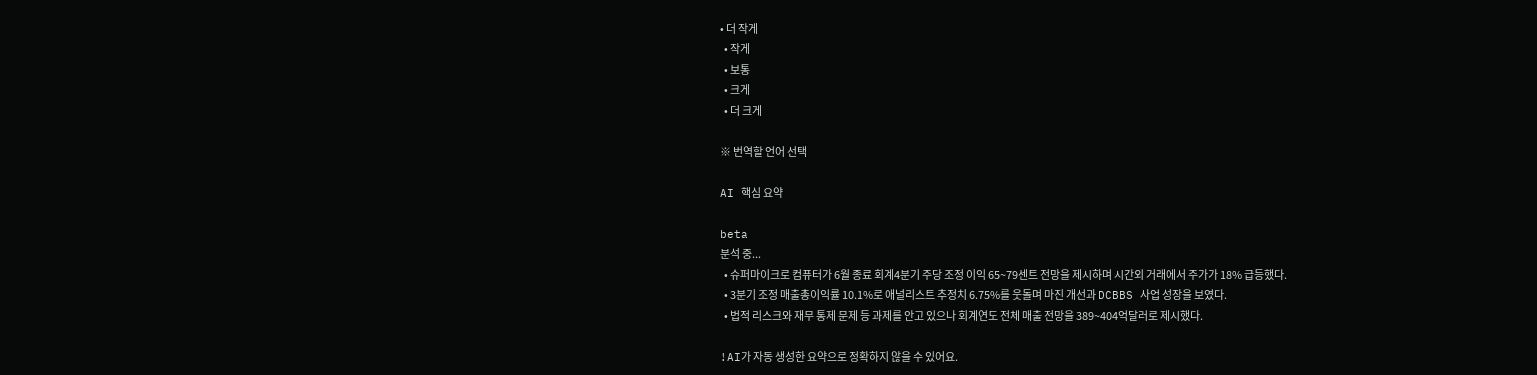• 더 작게
  • 작게
  • 보통
  • 크게
  • 더 크게

※ 번역할 언어 선택

AI 핵심 요약

beta
분석 중...
  • 슈퍼마이크로 컴퓨터가 6월 종료 회계4분기 주당 조정 이익 65~79센트 전망을 제시하며 시간외 거래에서 주가가 18% 급등했다.
  • 3분기 조정 매출총이익률 10.1%로 애널리스트 추정치 6.75%를 웃돌며 마진 개선과 DCBBS 사업 성장을 보였다.
  • 법적 리스크와 재무 통제 문제 등 과제를 안고 있으나 회계연도 전체 매출 전망을 389~404억달러로 제시했다.

!AI가 자동 생성한 요약으로 정확하지 않을 수 있어요.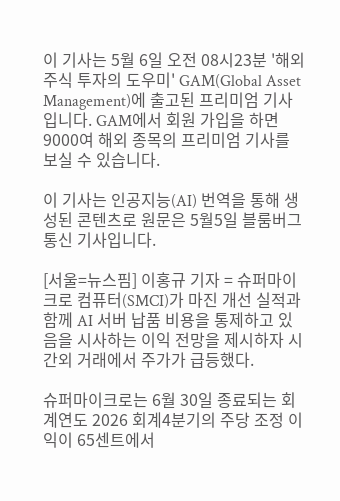이 기사는 5월 6일 오전 08시23분 '해외 주식 투자의 도우미' GAM(Global Asset Management)에 출고된 프리미엄 기사입니다. GAM에서 회원 가입을 하면 9000여 해외 종목의 프리미엄 기사를 보실 수 있습니다.

이 기사는 인공지능(AI) 번역을 통해 생성된 콘텐츠로 원문은 5월5일 블룸버그통신 기사입니다.

[서울=뉴스핌] 이홍규 기자 = 슈퍼마이크로 컴퓨터(SMCI)가 마진 개선 실적과 함께 AI 서버 납품 비용을 통제하고 있음을 시사하는 이익 전망을 제시하자 시간외 거래에서 주가가 급등했다.

슈퍼마이크로는 6월 30일 종료되는 회계연도 2026 회계4분기의 주당 조정 이익이 65센트에서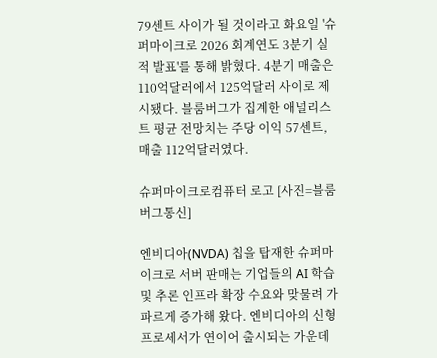79센트 사이가 될 것이라고 화요일 '슈퍼마이크로 2026 회계연도 3분기 실적 발표'를 통해 밝혔다. 4분기 매출은 110억달러에서 125억달러 사이로 제시됐다. 블룸버그가 집계한 애널리스트 평균 전망치는 주당 이익 57센트, 매출 112억달러였다.

슈퍼마이크로컴퓨터 로고 [사진=블룸버그통신]

엔비디아(NVDA) 칩을 탑재한 슈퍼마이크로 서버 판매는 기업들의 AI 학습 및 추론 인프라 확장 수요와 맞물려 가파르게 증가해 왔다. 엔비디아의 신형 프로세서가 연이어 출시되는 가운데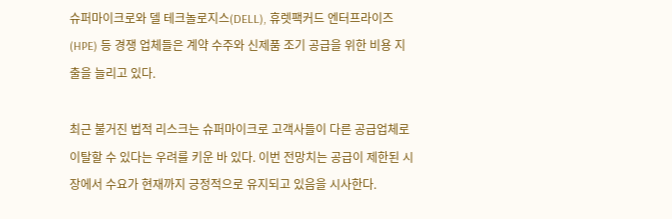슈퍼마이크로와 델 테크놀로지스(DELL), 휴렛팩커드 엔터프라이즈(HPE) 등 경쟁 업체들은 계약 수주와 신제품 조기 공급을 위한 비용 지출을 늘리고 있다.

최근 불거진 법적 리스크는 슈퍼마이크로 고객사들이 다른 공급업체로 이탈할 수 있다는 우려를 키운 바 있다. 이번 전망치는 공급이 제한된 시장에서 수요가 현재까지 긍정적으로 유지되고 있음을 시사한다.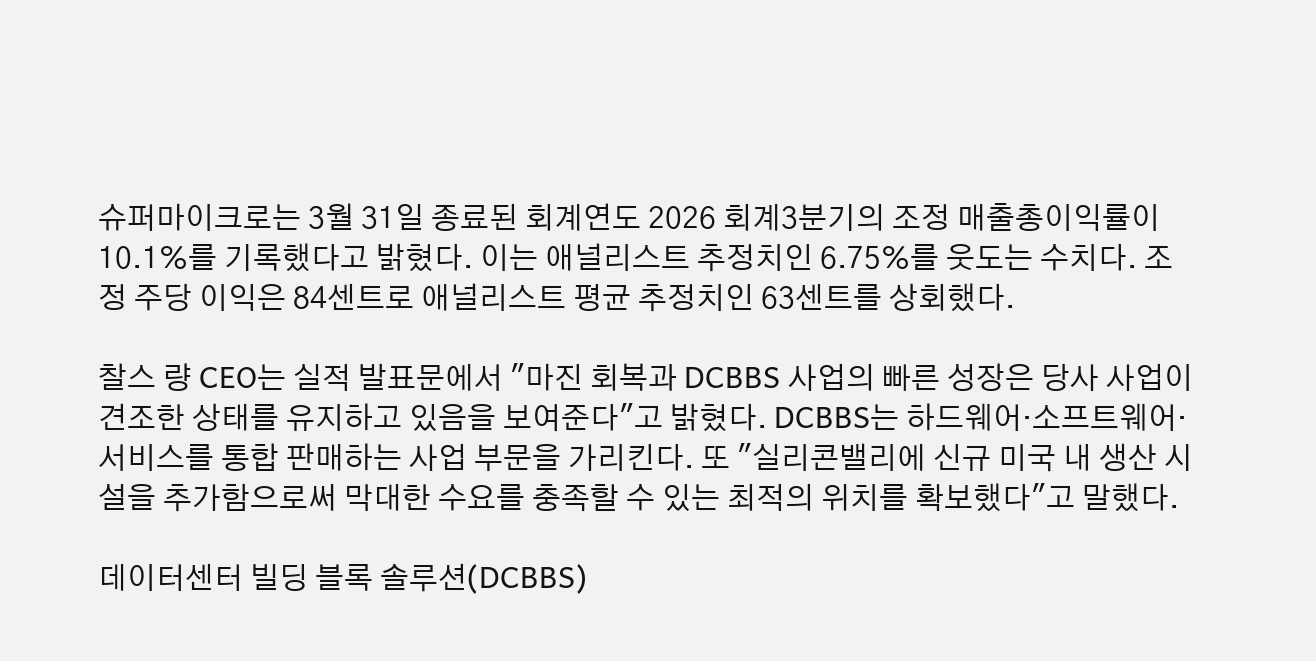슈퍼마이크로는 3월 31일 종료된 회계연도 2026 회계3분기의 조정 매출총이익률이 10.1%를 기록했다고 밝혔다. 이는 애널리스트 추정치인 6.75%를 웃도는 수치다. 조정 주당 이익은 84센트로 애널리스트 평균 추정치인 63센트를 상회했다.

찰스 량 CEO는 실적 발표문에서 "마진 회복과 DCBBS 사업의 빠른 성장은 당사 사업이 견조한 상태를 유지하고 있음을 보여준다"고 밝혔다. DCBBS는 하드웨어·소프트웨어·서비스를 통합 판매하는 사업 부문을 가리킨다. 또 "실리콘밸리에 신규 미국 내 생산 시설을 추가함으로써 막대한 수요를 충족할 수 있는 최적의 위치를 확보했다"고 말했다.

데이터센터 빌딩 블록 솔루션(DCBBS)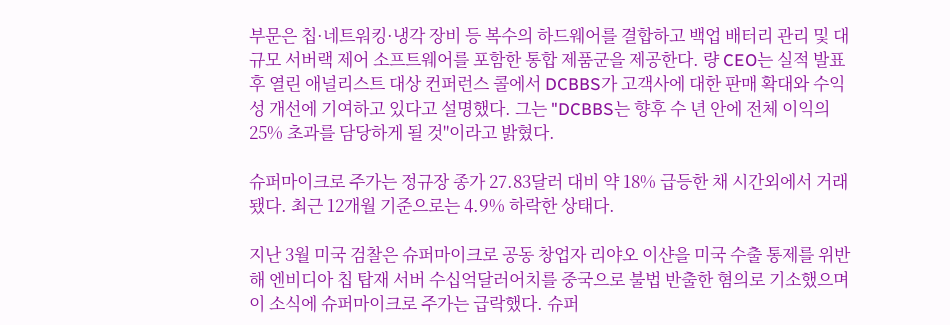부문은 칩·네트워킹·냉각 장비 등 복수의 하드웨어를 결합하고 백업 배터리 관리 및 대규모 서버랙 제어 소프트웨어를 포함한 통합 제품군을 제공한다. 량 CEO는 실적 발표 후 열린 애널리스트 대상 컨퍼런스 콜에서 DCBBS가 고객사에 대한 판매 확대와 수익성 개선에 기여하고 있다고 설명했다. 그는 "DCBBS는 향후 수 년 안에 전체 이익의 25% 초과를 담당하게 될 것"이라고 밝혔다.

슈퍼마이크로 주가는 정규장 종가 27.83달러 대비 약 18% 급등한 채 시간외에서 거래됐다. 최근 12개월 기준으로는 4.9% 하락한 상태다.

지난 3월 미국 검찰은 슈퍼마이크로 공동 창업자 리야오 이샨을 미국 수출 통제를 위반해 엔비디아 칩 탑재 서버 수십억달러어치를 중국으로 불법 반출한 혐의로 기소했으며 이 소식에 슈퍼마이크로 주가는 급락했다. 슈퍼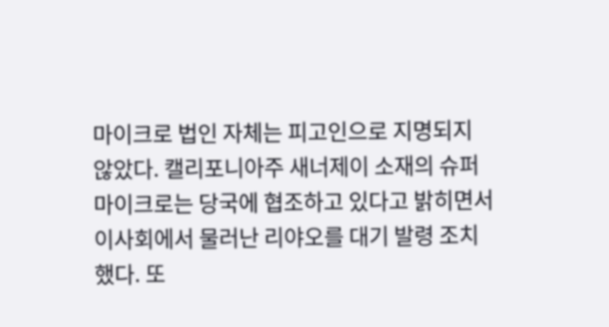마이크로 법인 자체는 피고인으로 지명되지 않았다. 캘리포니아주 새너제이 소재의 슈퍼마이크로는 당국에 협조하고 있다고 밝히면서 이사회에서 물러난 리야오를 대기 발령 조치했다. 또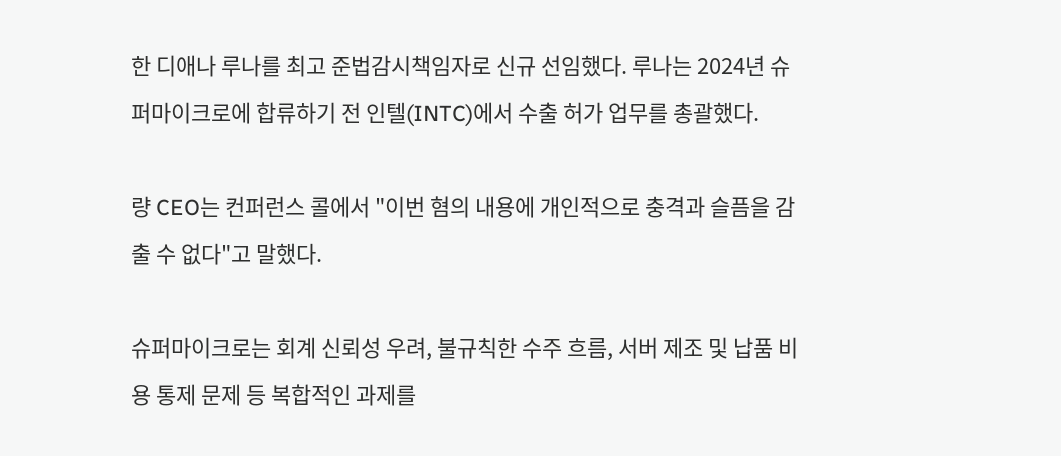한 디애나 루나를 최고 준법감시책임자로 신규 선임했다. 루나는 2024년 슈퍼마이크로에 합류하기 전 인텔(INTC)에서 수출 허가 업무를 총괄했다.

량 CEO는 컨퍼런스 콜에서 "이번 혐의 내용에 개인적으로 충격과 슬픔을 감출 수 없다"고 말했다.

슈퍼마이크로는 회계 신뢰성 우려, 불규칙한 수주 흐름, 서버 제조 및 납품 비용 통제 문제 등 복합적인 과제를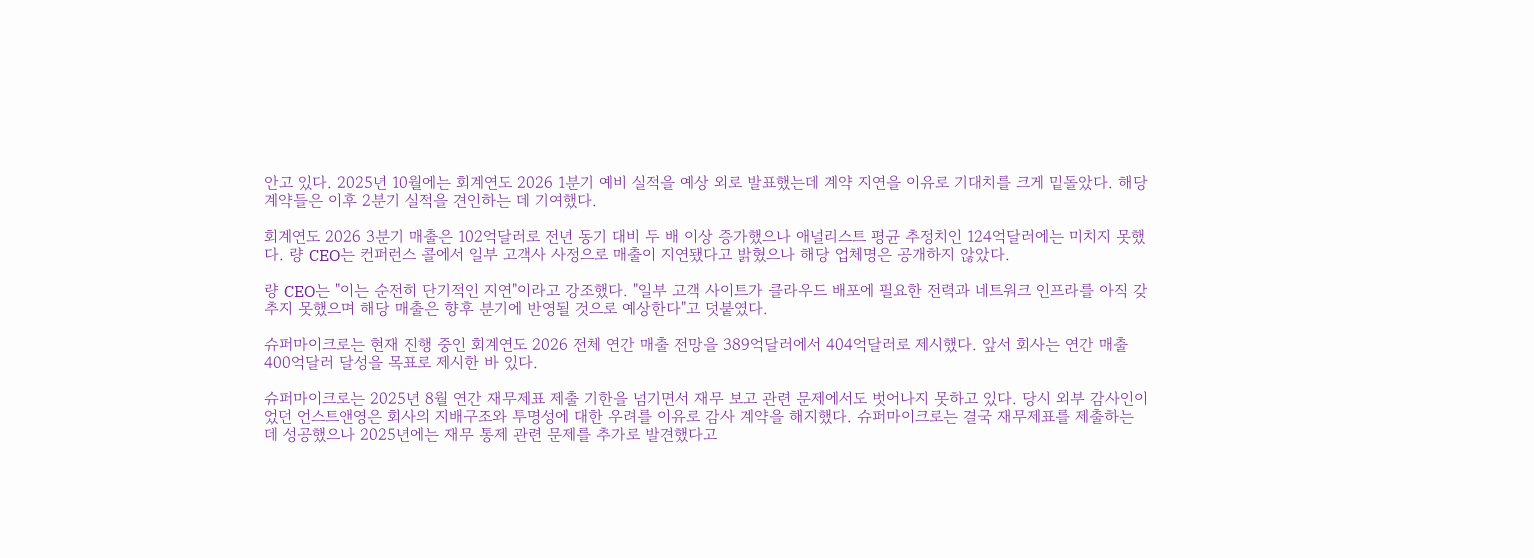안고 있다. 2025년 10월에는 회계연도 2026 1분기 예비 실적을 예상 외로 발표했는데 계약 지연을 이유로 기대치를 크게 밑돌았다. 해당 계약들은 이후 2분기 실적을 견인하는 데 기여했다.

회계연도 2026 3분기 매출은 102억달러로 전년 동기 대비 두 배 이상 증가했으나 애널리스트 평균 추정치인 124억달러에는 미치지 못했다. 량 CEO는 컨퍼런스 콜에서 일부 고객사 사정으로 매출이 지연됐다고 밝혔으나 해당 업체명은 공개하지 않았다.

량 CEO는 "이는 순전히 단기적인 지연"이라고 강조했다. "일부 고객 사이트가 클라우드 배포에 필요한 전력과 네트워크 인프라를 아직 갖추지 못했으며 해당 매출은 향후 분기에 반영될 것으로 예상한다"고 덧붙였다.

슈퍼마이크로는 현재 진행 중인 회계연도 2026 전체 연간 매출 전망을 389억달러에서 404억달러로 제시했다. 앞서 회사는 연간 매출 400억달러 달성을 목표로 제시한 바 있다.

슈퍼마이크로는 2025년 8월 연간 재무제표 제출 기한을 넘기면서 재무 보고 관련 문제에서도 벗어나지 못하고 있다. 당시 외부 감사인이었던 언스트앤영은 회사의 지배구조와 투명성에 대한 우려를 이유로 감사 계약을 해지했다. 슈퍼마이크로는 결국 재무제표를 제출하는 데 성공했으나 2025년에는 재무 통제 관련 문제를 추가로 발견했다고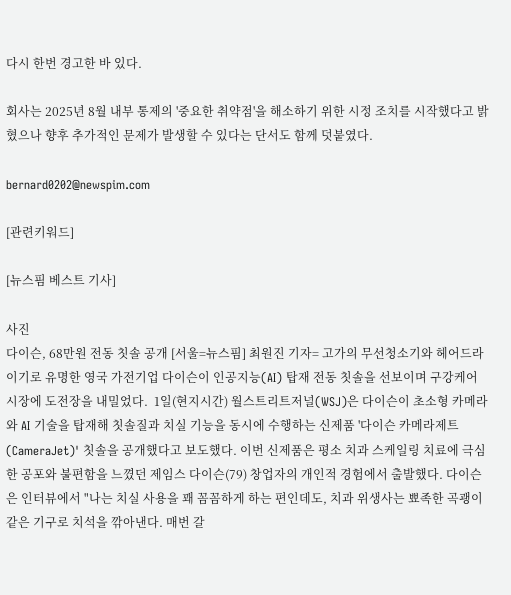다시 한번 경고한 바 있다.

회사는 2025년 8월 내부 통제의 '중요한 취약점'을 해소하기 위한 시정 조치를 시작했다고 밝혔으나 향후 추가적인 문제가 발생할 수 있다는 단서도 함께 덧붙였다.

bernard0202@newspim.com

[관련키워드]

[뉴스핌 베스트 기사]

사진
다이슨, 68만원 전동 칫솔 공개 [서울=뉴스핌] 최원진 기자= 고가의 무선청소기와 헤어드라이기로 유명한 영국 가전기업 다이슨이 인공지능(AI) 탑재 전동 칫솔을 선보이며 구강케어 시장에 도전장을 내밀었다.  1일(현지시간) 월스트리트저널(WSJ)은 다이슨이 초소형 카메라와 AI 기술을 탑재해 칫솔질과 치실 기능을 동시에 수행하는 신제품 '다이슨 카메라제트(CameraJet)' 칫솔을 공개했다고 보도했다. 이번 신제품은 평소 치과 스케일링 치료에 극심한 공포와 불편함을 느꼈던 제임스 다이슨(79) 창업자의 개인적 경험에서 출발했다. 다이슨은 인터뷰에서 "나는 치실 사용을 꽤 꼼꼼하게 하는 편인데도, 치과 위생사는 뾰족한 곡괭이 같은 기구로 치석을 깎아낸다. 매번 갈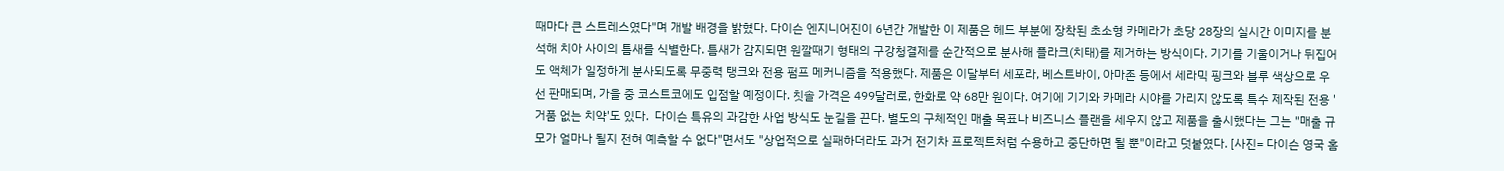때마다 큰 스트레스였다"며 개발 배경을 밝혔다. 다이슨 엔지니어진이 6년간 개발한 이 제품은 헤드 부분에 장착된 초소형 카메라가 초당 28장의 실시간 이미지를 분석해 치아 사이의 틈새를 식별한다. 틈새가 감지되면 원깔때기 형태의 구강청결제를 순간적으로 분사해 플라크(치태)를 제거하는 방식이다. 기기를 기울이거나 뒤집어도 액체가 일정하게 분사되도록 무중력 탱크와 전용 펌프 메커니즘을 적용했다. 제품은 이달부터 세포라, 베스트바이, 아마존 등에서 세라믹 핑크와 블루 색상으로 우선 판매되며, 가을 중 코스트코에도 입점할 예정이다. 칫솔 가격은 499달러로, 한화로 약 68만 원이다. 여기에 기기와 카메라 시야를 가리지 않도록 특수 제작된 전용 '거품 없는 치약'도 있다.  다이슨 특유의 과감한 사업 방식도 눈길을 끈다. 별도의 구체적인 매출 목표나 비즈니스 플랜을 세우지 않고 제품을 출시했다는 그는 "매출 규모가 얼마나 될지 전혀 예측할 수 없다"면서도 "상업적으로 실패하더라도 과거 전기차 프로젝트처럼 수용하고 중단하면 될 뿐"이라고 덧붙였다. [사진= 다이슨 영국 홈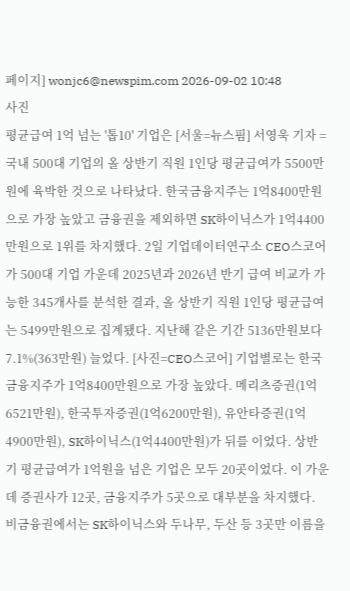페이지] wonjc6@newspim.com 2026-09-02 10:48
사진
평균급여 1억 넘는 '톱10' 기업은 [서울=뉴스핌] 서영욱 기자 = 국내 500대 기업의 올 상반기 직원 1인당 평균급여가 5500만원에 육박한 것으로 나타났다. 한국금융지주는 1억8400만원으로 가장 높았고 금융권을 제외하면 SK하이닉스가 1억4400만원으로 1위를 차지했다. 2일 기업데이터연구소 CEO스코어가 500대 기업 가운데 2025년과 2026년 반기 급여 비교가 가능한 345개사를 분석한 결과, 올 상반기 직원 1인당 평균급여는 5499만원으로 집계됐다. 지난해 같은 기간 5136만원보다 7.1%(363만원) 늘었다. [사진=CEO스코어] 기업별로는 한국금융지주가 1억8400만원으로 가장 높았다. 메리츠증권(1억6521만원), 한국투자증권(1억6200만원), 유안타증권(1억4900만원), SK하이닉스(1억4400만원)가 뒤를 이었다. 상반기 평균급여가 1억원을 넘은 기업은 모두 20곳이었다. 이 가운데 증권사가 12곳, 금융지주가 5곳으로 대부분을 차지했다. 비금융권에서는 SK하이닉스와 두나무, 두산 등 3곳만 이름을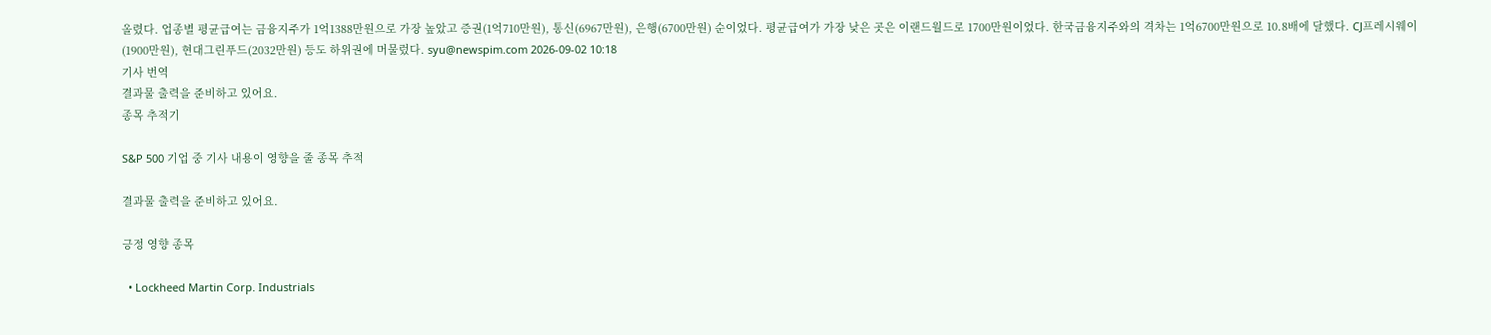올렸다. 업종별 평균급여는 금융지주가 1억1388만원으로 가장 높았고 증권(1억710만원), 통신(6967만원), 은행(6700만원) 순이었다. 평균급여가 가장 낮은 곳은 이랜드월드로 1700만원이었다. 한국금융지주와의 격차는 1억6700만원으로 10.8배에 달했다. CJ프레시웨이(1900만원), 현대그린푸드(2032만원) 등도 하위권에 머물렀다. syu@newspim.com 2026-09-02 10:18
기사 번역
결과물 출력을 준비하고 있어요.
종목 추적기

S&P 500 기업 중 기사 내용이 영향을 줄 종목 추적

결과물 출력을 준비하고 있어요.

긍정 영향 종목

  • Lockheed Martin Corp. Industrials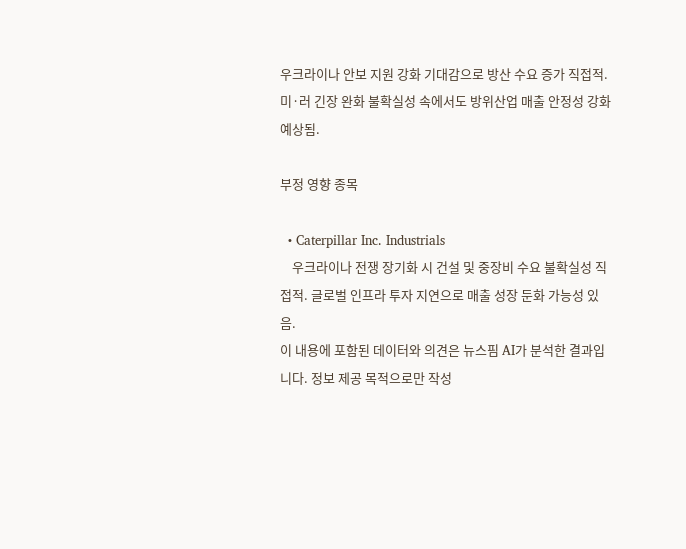우크라이나 안보 지원 강화 기대감으로 방산 수요 증가 직접적. 미·러 긴장 완화 불확실성 속에서도 방위산업 매출 안정성 강화 예상됨.

부정 영향 종목

  • Caterpillar Inc. Industrials
    우크라이나 전쟁 장기화 시 건설 및 중장비 수요 불확실성 직접적. 글로벌 인프라 투자 지연으로 매출 성장 둔화 가능성 있음.
이 내용에 포함된 데이터와 의견은 뉴스핌 AI가 분석한 결과입니다. 정보 제공 목적으로만 작성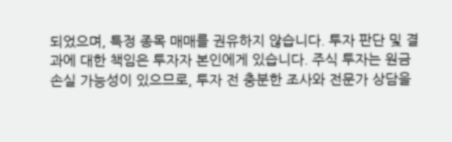되었으며, 특정 종목 매매를 권유하지 않습니다. 투자 판단 및 결과에 대한 책임은 투자자 본인에게 있습니다. 주식 투자는 원금 손실 가능성이 있으므로, 투자 전 충분한 조사와 전문가 상담을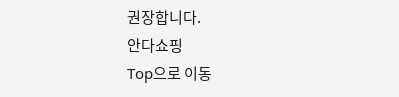권장합니다.
안다쇼핑
Top으로 이동